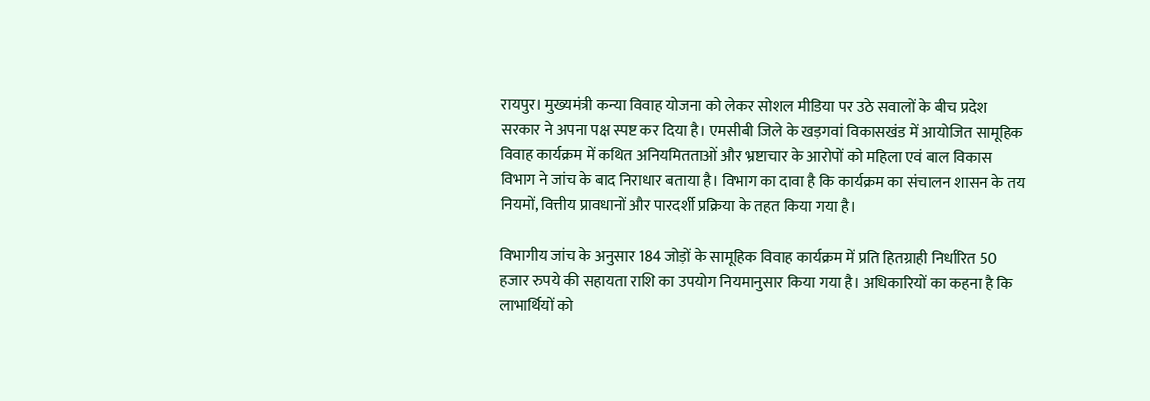रायपुर। मुख्यमंत्री कन्या विवाह योजना को लेकर सोशल मीडिया पर उठे सवालों के बीच प्रदेश सरकार ने अपना पक्ष स्पष्ट कर दिया है। एमसीबी जिले के खड़गवां विकासखंड में आयोजित सामूहिक विवाह कार्यक्रम में कथित अनियमितताओं और भ्रष्टाचार के आरोपों को महिला एवं बाल विकास विभाग ने जांच के बाद निराधार बताया है। विभाग का दावा है कि कार्यक्रम का संचालन शासन के तय नियमों, वित्तीय प्रावधानों और पारदर्शी प्रक्रिया के तहत किया गया है।

विभागीय जांच के अनुसार 184 जोड़ों के सामूहिक विवाह कार्यक्रम में प्रति हितग्राही निर्धारित 50 हजार रुपये की सहायता राशि का उपयोग नियमानुसार किया गया है। अधिकारियों का कहना है कि लाभार्थियों को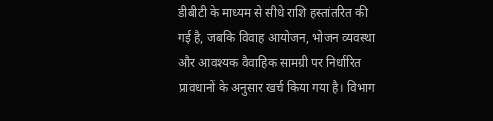डीबीटी के माध्यम से सीधे राशि हस्तांतरित की गई है, जबकि विवाह आयोजन, भोजन व्यवस्था और आवश्यक वैवाहिक सामग्री पर निर्धारित प्रावधानों के अनुसार खर्च किया गया है। विभाग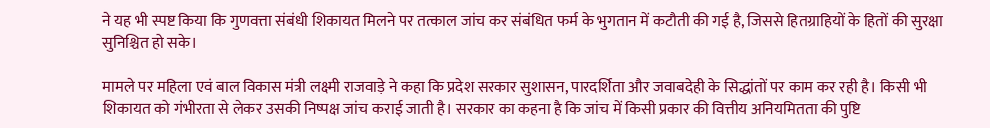ने यह भी स्पष्ट किया कि गुणवत्ता संबंधी शिकायत मिलने पर तत्काल जांच कर संबंधित फर्म के भुगतान में कटौती की गई है, जिससे हितग्राहियों के हितों की सुरक्षा सुनिश्चित हो सके।

मामले पर महिला एवं बाल विकास मंत्री लक्ष्मी राजवाड़े ने कहा कि प्रदेश सरकार सुशासन, पारदर्शिता और जवाबदेही के सिद्धांतों पर काम कर रही है। किसी भी शिकायत को गंभीरता से लेकर उसकी निष्पक्ष जांच कराई जाती है। सरकार का कहना है कि जांच में किसी प्रकार की वित्तीय अनियमितता की पुष्टि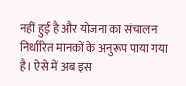नहीं हुई है और योजना का संचालन निर्धारित मानकों के अनुरूप पाया गया है। ऐसे में अब इस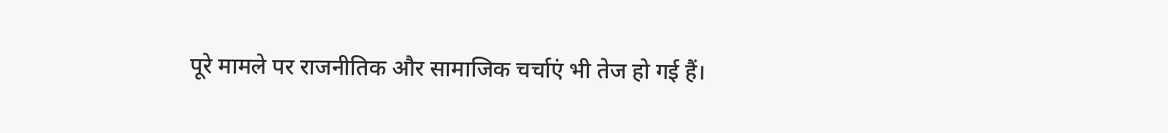पूरे मामले पर राजनीतिक और सामाजिक चर्चाएं भी तेज हो गई हैं।